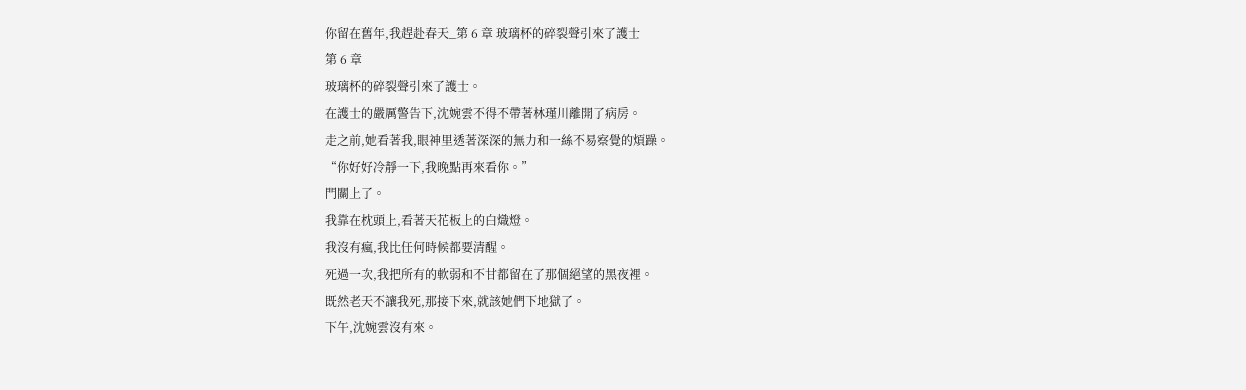你留在舊年,我趕赴春天_第 6 章 玻璃杯的碎裂聲引來了護士
第 6 章
玻璃杯的碎裂聲引來了護士。
在護士的嚴厲警告下,沈婉雲不得不帶著林瑾川離開了病房。
走之前,她看著我,眼神里透著深深的無力和一絲不易察覺的煩躁。
“你好好冷靜一下,我晚點再來看你。”
門關上了。
我靠在枕頭上,看著天花板上的白熾燈。
我沒有瘋,我比任何時候都要清醒。
死過一次,我把所有的軟弱和不甘都留在了那個絕望的黑夜裡。
既然老天不讓我死,那接下來,就該她們下地獄了。
下午,沈婉雲沒有來。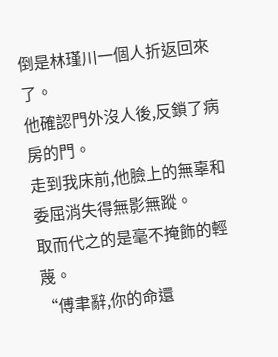倒是林瑾川一個人折返回來了。
他確認門外沒人後,反鎖了病房的門。
走到我床前,他臉上的無辜和委屈消失得無影無蹤。
取而代之的是毫不掩飾的輕蔑。
“傅聿辭,你的命還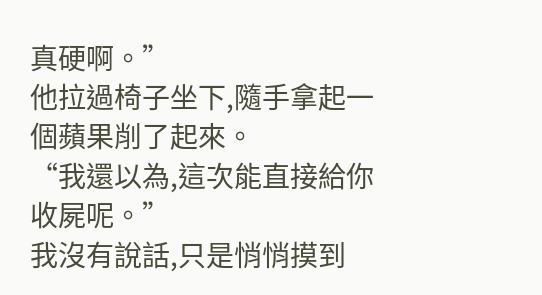真硬啊。”
他拉過椅子坐下,隨手拿起一個蘋果削了起來。
“我還以為,這次能直接給你收屍呢。”
我沒有說話,只是悄悄摸到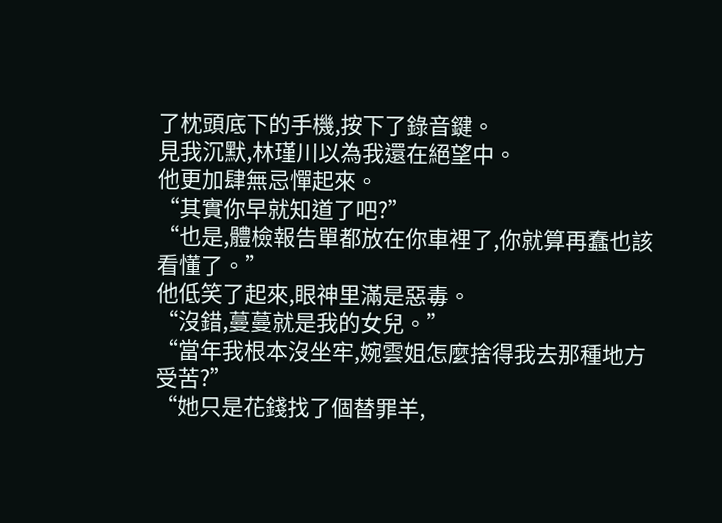了枕頭底下的手機,按下了錄音鍵。
見我沉默,林瑾川以為我還在絕望中。
他更加肆無忌憚起來。
“其實你早就知道了吧?”
“也是,體檢報告單都放在你車裡了,你就算再蠢也該看懂了。”
他低笑了起來,眼神里滿是惡毒。
“沒錯,蔓蔓就是我的女兒。”
“當年我根本沒坐牢,婉雲姐怎麼捨得我去那種地方受苦?”
“她只是花錢找了個替罪羊,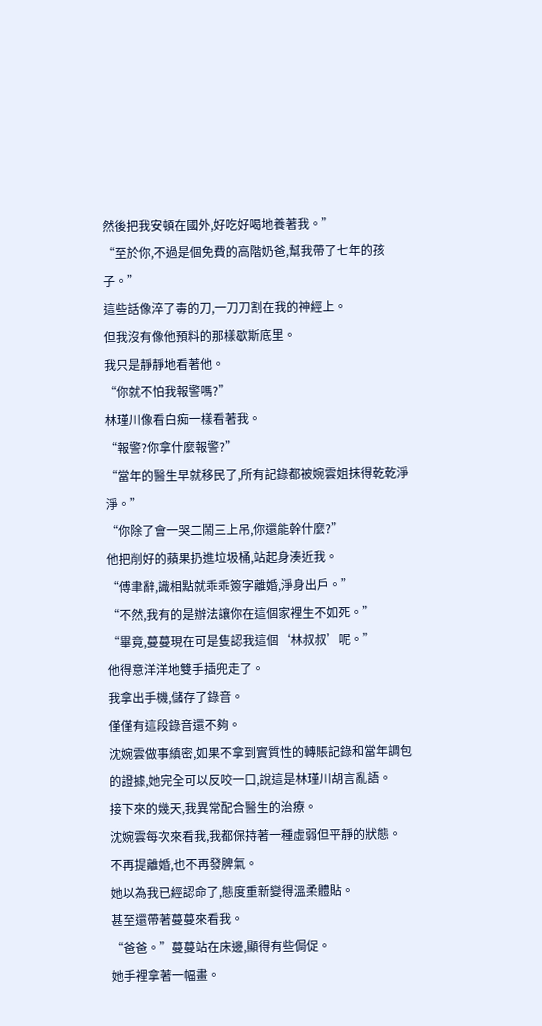然後把我安頓在國外,好吃好喝地養著我。”
“至於你,不過是個免費的高階奶爸,幫我帶了七年的孩子。”
這些話像淬了毒的刀,一刀刀割在我的神經上。
但我沒有像他預料的那樣歇斯底里。
我只是靜靜地看著他。
“你就不怕我報警嗎?”
林瑾川像看白痴一樣看著我。
“報警?你拿什麼報警?”
“當年的醫生早就移民了,所有記錄都被婉雲姐抹得乾乾淨淨。”
“你除了會一哭二鬧三上吊,你還能幹什麼?”
他把削好的蘋果扔進垃圾桶,站起身湊近我。
“傅聿辭,識相點就乖乖簽字離婚,淨身出戶。”
“不然,我有的是辦法讓你在這個家裡生不如死。”
“畢竟,蔓蔓現在可是隻認我這個‘林叔叔’呢。”
他得意洋洋地雙手插兜走了。
我拿出手機,儲存了錄音。
僅僅有這段錄音還不夠。
沈婉雲做事縝密,如果不拿到實質性的轉賬記錄和當年調包的證據,她完全可以反咬一口,說這是林瑾川胡言亂語。
接下來的幾天,我異常配合醫生的治療。
沈婉雲每次來看我,我都保持著一種虛弱但平靜的狀態。
不再提離婚,也不再發脾氣。
她以為我已經認命了,態度重新變得溫柔體貼。
甚至還帶著蔓蔓來看我。
“爸爸。”蔓蔓站在床邊,顯得有些侷促。
她手裡拿著一幅畫。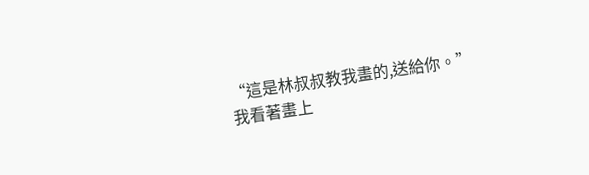“這是林叔叔教我畫的,送給你。”
我看著畫上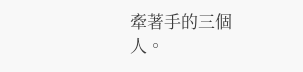牽著手的三個人。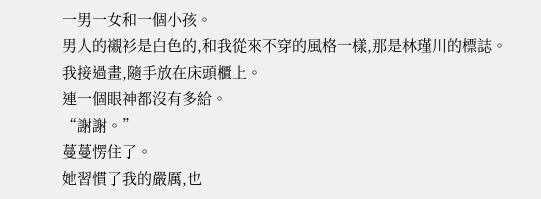一男一女和一個小孩。
男人的襯衫是白色的,和我從來不穿的風格一樣,那是林瑾川的標誌。
我接過畫,隨手放在床頭櫃上。
連一個眼神都沒有多給。
“謝謝。”
蔓蔓愣住了。
她習慣了我的嚴厲,也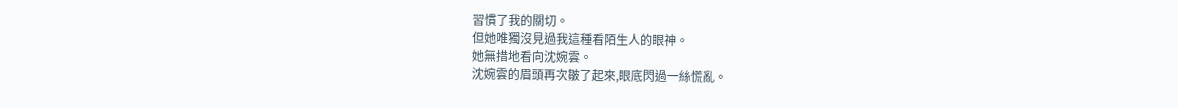習慣了我的關切。
但她唯獨沒見過我這種看陌生人的眼神。
她無措地看向沈婉雲。
沈婉雲的眉頭再次皺了起來,眼底閃過一絲慌亂。